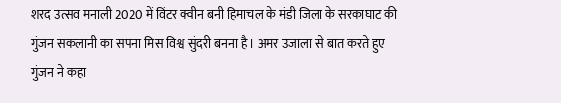शरद उत्सव मनाली 2020 में विंटर क्वीन बनी हिमाचल के मंडी जिला के सरकाघाट की गुंजन सकलानी का सपना मिस विश्व सुंदरी बनना है। अमर उजाला से बात करते हुए गुंजन ने कहा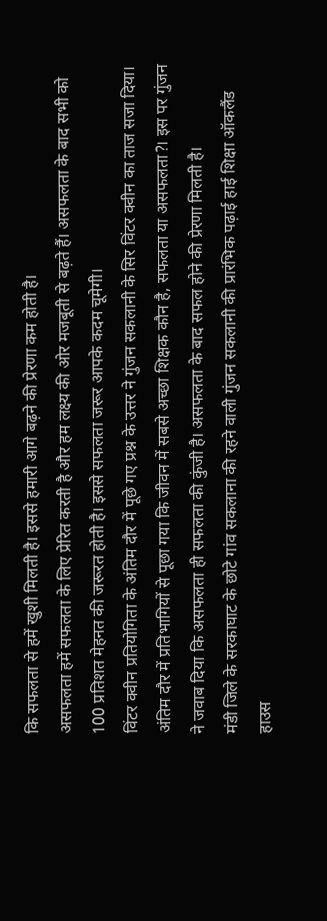कि सफलता से हमें खुशी मिलती है। इससे हमारी आगे बढ़ने की प्रेरणा कम होती है।
असफलता हमें सफलता के लिए प्रेरित करती है और हम लक्ष्य की ओर मजबूती से बढ़ते हैं। असफलता के बाद सभी को 100 प्रतिशत मेहनत की जरूरत होती है। इससे सफलता जरूर आपके कदम चूमेगी।
विंटर क्वीन प्रतियोगिता के अंतिम दौर में पूछे गए प्रश्न के उत्तर ने गुंजन सकलानी के सिर विंटर क्वीन का ताज सजा दिया। अंतिम दौर में प्रतिभागियों से पूछा गया कि जीवन में सबसे अच्छा शिक्षक कौन है, सफलता या असफलता?। इस पर गुंजन ने जवाब दिया कि असफलता ही सफलता की कुंजी है। असफलता के बाद सफल होने की प्रेरणा मिलती है।
मंडी जिले के सरकाघाट के छोटे गांव सकलाना की रहने वाली गुंजन सकलानी की प्रारंभिक पढ़ाई हाई शिक्षा ऑकलैंड हाउस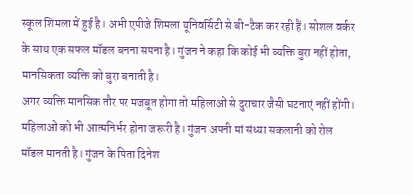स्कूल शिमला में हुई है। अभी एपीजे शिमला यूनिवर्सिटी से बी-टैक कर रही हैं। सोशल वर्कर के साथ एक सफल मॉडल बनना सपना है। गुंजन ने कहा कि कोई भी व्यक्ति बुरा नहीं होता, मानसिकता व्यक्ति को बुरा बनाती है।
अगर व्यक्ति मानसिक तौर पर मजबूत होगा तो महिलाओं से दुराचार जैसी घटनाएं नहीं होंगी। महिलाओं को भी आत्मनिर्भर होना जरूरी है। गुंजन अपनी मां संध्या सकलानी को रोल मॉडल मानती है। गुंजन के पिता दिनेश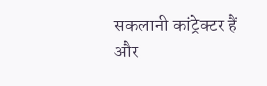सकलानी कांट्रेक्टर हैं और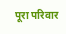पूरा परिवार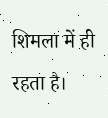शिमला में ही रहता है।